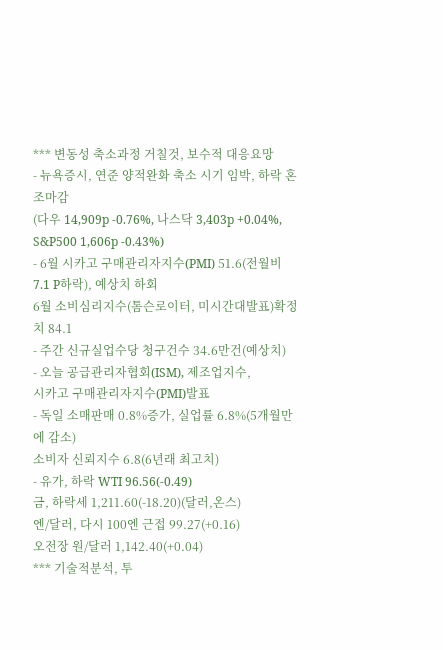*** 변동성 축소과정 거칠것, 보수적 대응요망
- 뉴욕증시, 연준 양적완화 축소 시기 임박, 하락 혼조마감
(다우 14,909p -0.76%, 나스닥 3,403p +0.04%, S&P500 1,606p -0.43%)
- 6월 시카고 구매관리자지수(PMI) 51.6(전월비 7.1 P하락), 예상치 하회
6월 소비심리지수(톰슨로이터, 미시간대발표)확정치 84.1
- 주간 신규실업수당 청구건수 34.6만건(예상치)
- 오늘 공급관리자협회(ISM), 제조업지수,
시카고 구매관리자지수(PMI)발표
- 독일 소매판매 0.8%증가, 실업률 6.8%(5개월만에 감소)
소비자 신뢰지수 6.8(6년래 최고치)
- 유가, 하락 WTI 96.56(-0.49)
금, 하락세 1,211.60(-18.20)(달러,온스)
엔/달러, 다시 100엔 근접 99.27(+0.16)
오전장 원/달러 1,142.40(+0.04)
*** 기술적분석, 투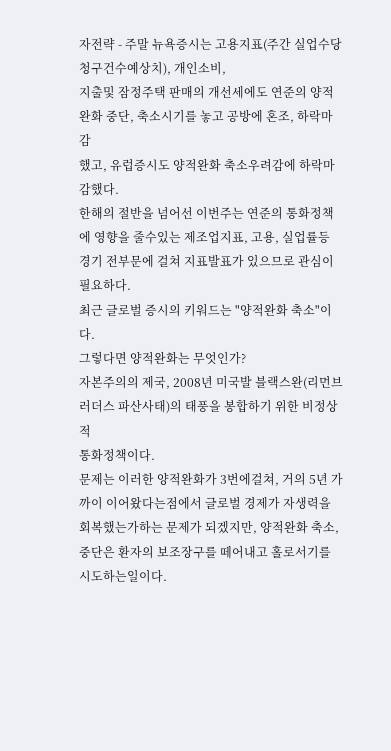자전략 - 주말 뉴욕증시는 고용지표(주간 실업수당 청구건수예상치), 개인소비,
지출및 잠정주택 판매의 개선세에도 연준의 양적완화 중단, 축소시기를 놓고 공방에 혼조, 하락마감
했고, 유럽증시도 양적완화 축소우려감에 하락마감했다.
한해의 절반을 넘어선 이번주는 연준의 통화정책에 영향을 줄수있는 제조업지표, 고용, 실업률등
경기 전부문에 걸쳐 지표발표가 있으므로 관심이 필요하다.
최근 글로벌 증시의 키워드는 "양적완화 축소"이다.
그렇다면 양적완화는 무엇인가?
자본주의의 제국, 2008년 미국발 블랙스완(리먼브러더스 파산사태)의 태풍을 봉합하기 위한 비정상적
통화정책이다.
문제는 이러한 양적완화가 3번에걸쳐, 거의 5년 가까이 이어왔다는점에서 글로벌 경제가 자생력을
회복했는가하는 문제가 되겠지만, 양적완화 축소, 중단은 환자의 보조장구를 떼어내고 홀로서기를
시도하는일이다.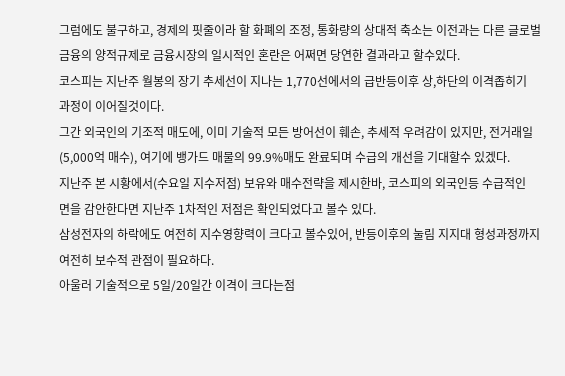그럼에도 불구하고, 경제의 핏줄이라 할 화폐의 조정, 통화량의 상대적 축소는 이전과는 다른 글로벌
금융의 양적규제로 금융시장의 일시적인 혼란은 어쩌면 당연한 결과라고 할수있다.
코스피는 지난주 월봉의 장기 추세선이 지나는 1,770선에서의 급반등이후 상,하단의 이격좁히기
과정이 이어질것이다.
그간 외국인의 기조적 매도에, 이미 기술적 모든 방어선이 훼손, 추세적 우려감이 있지만, 전거래일
(5,000억 매수), 여기에 뱅가드 매물의 99.9%매도 완료되며 수급의 개선을 기대할수 있겠다.
지난주 본 시황에서(수요일 지수저점) 보유와 매수전략을 제시한바, 코스피의 외국인등 수급적인
면을 감안한다면 지난주 1차적인 저점은 확인되었다고 볼수 있다.
삼성전자의 하락에도 여전히 지수영향력이 크다고 볼수있어, 반등이후의 눌림 지지대 형성과정까지
여전히 보수적 관점이 필요하다.
아울러 기술적으로 5일/20일간 이격이 크다는점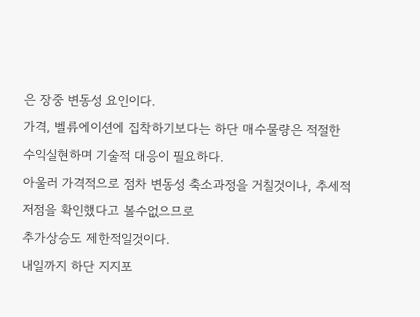은 장중 변동성 요인이다.
가격, 벨류에이션에 집착하기보다는 하단 매수물량은 적절한 수익실현하며 기술적 대응이 필요하다.
아울러 가격적으로 점차 변동성 축소과정을 거칠것이나, 추세적 저점을 확인했다고 볼수없으므로
추가상승도 제한적일것이다.
내일까지 하단 지지포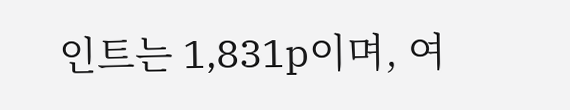인트는 1,831p이며, 여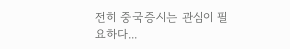전히 중국증시는 관심이 필요하다...